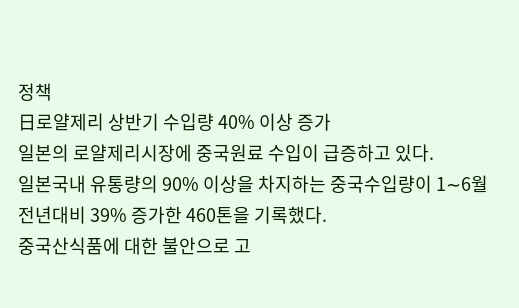정책
日로얄제리 상반기 수입량 40% 이상 증가
일본의 로얄제리시장에 중국원료 수입이 급증하고 있다.
일본국내 유통량의 90% 이상을 차지하는 중국수입량이 1∼6월 전년대비 39% 증가한 460톤을 기록했다.
중국산식품에 대한 불안으로 고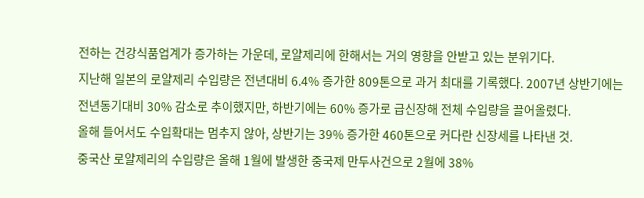전하는 건강식품업계가 증가하는 가운데, 로얄제리에 한해서는 거의 영향을 안받고 있는 분위기다.
지난해 일본의 로얄제리 수입량은 전년대비 6.4% 증가한 809톤으로 과거 최대를 기록했다. 2007년 상반기에는 전년동기대비 30% 감소로 추이했지만, 하반기에는 60% 증가로 급신장해 전체 수입량을 끌어올렸다.
올해 들어서도 수입확대는 멈추지 않아, 상반기는 39% 증가한 460톤으로 커다란 신장세를 나타낸 것.
중국산 로얄제리의 수입량은 올해 1월에 발생한 중국제 만두사건으로 2월에 38%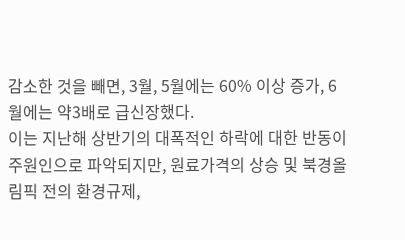감소한 것을 빼면, 3월, 5월에는 60% 이상 증가, 6월에는 약3배로 급신장했다.
이는 지난해 상반기의 대폭적인 하락에 대한 반동이 주원인으로 파악되지만, 원료가격의 상승 및 북경올림픽 전의 환경규제,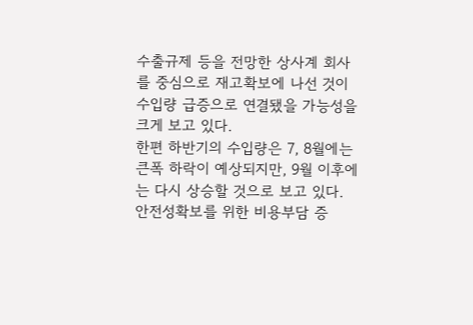수출규제 등을 전망한 상사계 회사를 중심으로 재고확보에 나선 것이 수입량 급증으로 연결됐을 가능성을 크게 보고 있다.
한편 하반기의 수입량은 7, 8월에는 큰폭 하락이 예상되지만, 9월 이후에는 다시 상승할 것으로 보고 있다. 안전성확보를 위한 비용부담 증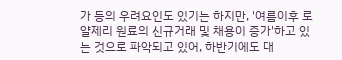가 등의 우려요인도 있기는 하지만, '여름이후 로얄제리 원료의 신규거래 및 채용이 증가'하고 있는 것으로 파악되고 있어, 하반기에도 대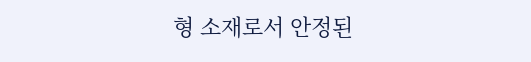형 소재로서 안정된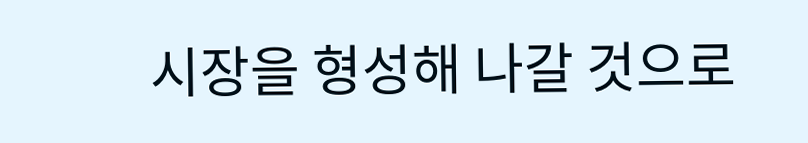시장을 형성해 나갈 것으로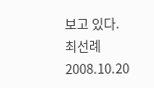보고 있다.
최선례
2008.10.20